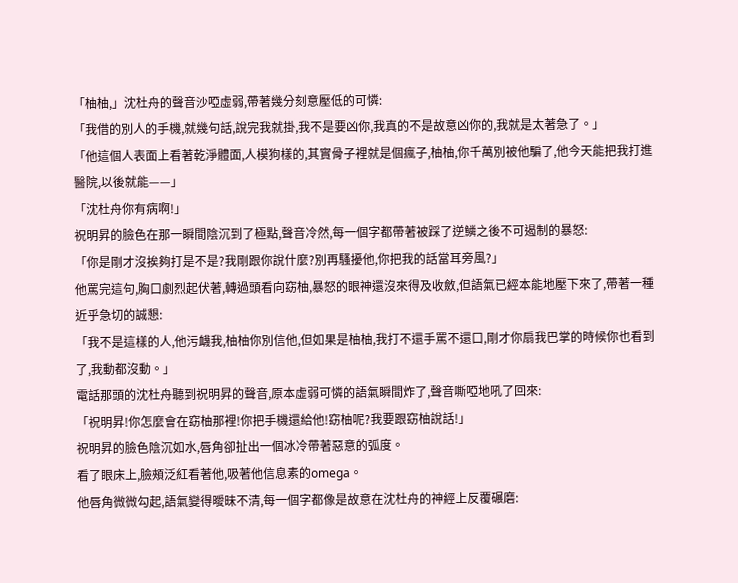「柚柚,」沈杜舟的聲音沙啞虛弱,帶著幾分刻意壓低的可憐:
「我借的別人的手機,就幾句話,說完我就掛,我不是要凶你,我真的不是故意凶你的,我就是太著急了。」
「他這個人表面上看著乾淨體面,人模狗樣的,其實骨子裡就是個瘋子,柚柚,你千萬別被他騙了,他今天能把我打進醫院,以後就能——」
「沈杜舟你有病啊!」
祝明昇的臉色在那一瞬間陰沉到了極點,聲音冷然,每一個字都帶著被踩了逆鱗之後不可遏制的暴怒:
「你是剛才沒挨夠打是不是?我剛跟你說什麼?別再騷擾他,你把我的話當耳旁風?」
他罵完這句,胸口劇烈起伏著,轉過頭看向窈柚,暴怒的眼神還沒來得及收斂,但語氣已經本能地壓下來了,帶著一種近乎急切的誠懇:
「我不是這樣的人,他污衊我,柚柚你別信他,但如果是柚柚,我打不還手罵不還口,剛才你扇我巴掌的時候你也看到了,我動都沒動。」
電話那頭的沈杜舟聽到祝明昇的聲音,原本虛弱可憐的語氣瞬間炸了,聲音嘶啞地吼了回來:
「祝明昇!你怎麼會在窈柚那裡!你把手機還給他!窈柚呢?我要跟窈柚說話!」
祝明昇的臉色陰沉如水,唇角卻扯出一個冰冷帶著惡意的弧度。
看了眼床上,臉頰泛紅看著他,吸著他信息素的omega。
他唇角微微勾起,語氣變得曖昧不清,每一個字都像是故意在沈杜舟的神經上反覆碾磨: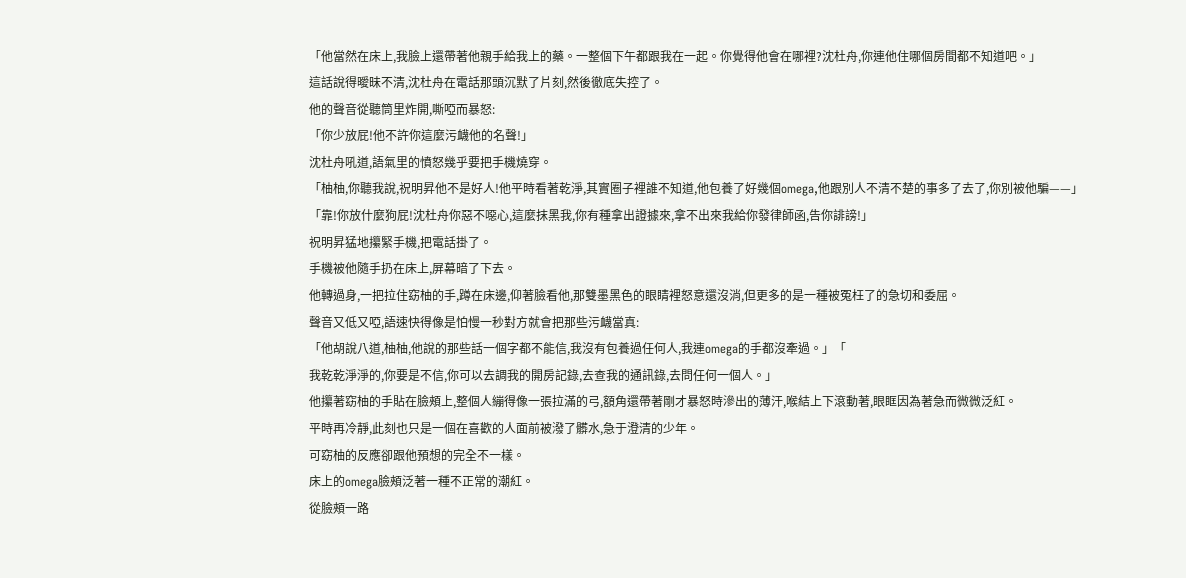「他當然在床上,我臉上還帶著他親手給我上的藥。一整個下午都跟我在一起。你覺得他會在哪裡?沈杜舟,你連他住哪個房間都不知道吧。」
這話說得曖昧不清,沈杜舟在電話那頭沉默了片刻,然後徹底失控了。
他的聲音從聽筒里炸開,嘶啞而暴怒:
「你少放屁!他不許你這麼污衊他的名聲!」
沈杜舟吼道,語氣里的憤怒幾乎要把手機燒穿。
「柚柚,你聽我說,祝明昇他不是好人!他平時看著乾淨,其實圈子裡誰不知道,他包養了好幾個omega,他跟別人不清不楚的事多了去了,你別被他騙——」
「靠!你放什麼狗屁!沈杜舟你惡不噁心,這麼抹黑我,你有種拿出證據來,拿不出來我給你發律師函,告你誹謗!」
祝明昇猛地攥緊手機,把電話掛了。
手機被他隨手扔在床上,屏幕暗了下去。
他轉過身,一把拉住窈柚的手,蹲在床邊,仰著臉看他,那雙墨黑色的眼睛裡怒意還沒消,但更多的是一種被冤枉了的急切和委屈。
聲音又低又啞,語速快得像是怕慢一秒對方就會把那些污衊當真:
「他胡說八道,柚柚,他說的那些話一個字都不能信,我沒有包養過任何人,我連omega的手都沒牽過。」「
我乾乾淨淨的,你要是不信,你可以去調我的開房記錄,去查我的通訊錄,去問任何一個人。」
他攥著窈柚的手貼在臉頰上,整個人繃得像一張拉滿的弓,額角還帶著剛才暴怒時滲出的薄汗,喉結上下滾動著,眼眶因為著急而微微泛紅。
平時再冷靜,此刻也只是一個在喜歡的人面前被潑了髒水,急于澄清的少年。
可窈柚的反應卻跟他預想的完全不一樣。
床上的omega臉頰泛著一種不正常的潮紅。
從臉頰一路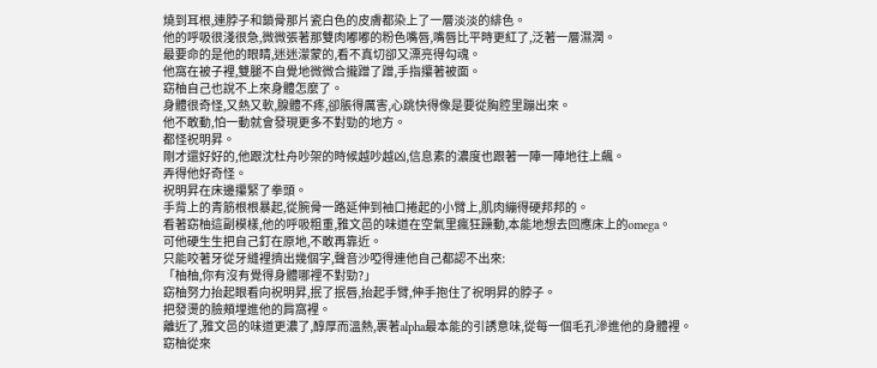燒到耳根,連脖子和鎖骨那片瓷白色的皮膚都染上了一層淡淡的緋色。
他的呼吸很淺很急,微微張著那雙肉嘟嘟的粉色嘴唇,嘴唇比平時更紅了,泛著一層濕潤。
最要命的是他的眼睛,迷迷濛蒙的,看不真切卻又漂亮得勾魂。
他窩在被子裡,雙腿不自覺地微微合攏蹭了蹭,手指攥著被面。
窈柚自己也說不上來身體怎麼了。
身體很奇怪,又熱又軟,腺體不疼,卻脹得厲害,心跳快得像是要從胸腔里蹦出來。
他不敢動,怕一動就會發現更多不對勁的地方。
都怪祝明昇。
剛才還好好的,他跟沈杜舟吵架的時候越吵越凶,信息素的濃度也跟著一陣一陣地往上飆。
弄得他好奇怪。
祝明昇在床邊攥緊了拳頭。
手背上的青筋根根暴起,從腕骨一路延伸到袖口捲起的小臂上,肌肉繃得硬邦邦的。
看著窈柚這副模樣,他的呼吸粗重,雅文邑的味道在空氣里瘋狂躁動,本能地想去回應床上的omega。
可他硬生生把自己釘在原地,不敢再靠近。
只能咬著牙從牙縫裡擠出幾個字,聲音沙啞得連他自己都認不出來:
「柚柚,你有沒有覺得身體哪裡不對勁?」
窈柚努力抬起眼看向祝明昇,抿了抿唇,抬起手臂,伸手抱住了祝明昇的脖子。
把發燙的臉頰埋進他的肩窩裡。
離近了,雅文邑的味道更濃了,醇厚而溫熱,裹著alpha最本能的引誘意味,從每一個毛孔滲進他的身體裡。
窈柚從來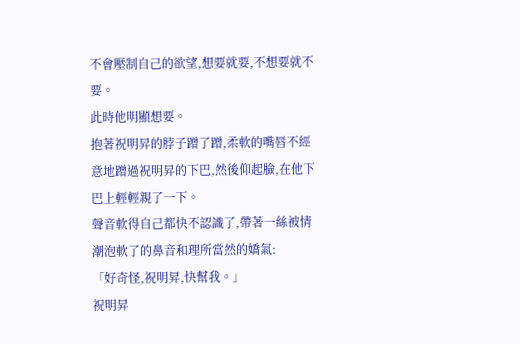不會壓制自己的欲望,想要就要,不想要就不要。
此時他明顯想要。
抱著祝明昇的脖子蹭了蹭,柔軟的嘴唇不經意地蹭過祝明昇的下巴,然後仰起臉,在他下巴上輕輕親了一下。
聲音軟得自己都快不認識了,帶著一絲被情潮泡軟了的鼻音和理所當然的嬌氣:
「好奇怪,祝明昇,快幫我。」
祝明昇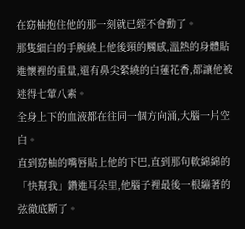在窈柚抱住他的那一刻就已經不會動了。
那隻細白的手腕繞上他後頸的觸感,溫熱的身體貼進懷裡的重量,還有鼻尖縈繞的白蓮花香,都讓他被迷得七葷八素。
全身上下的血液都在往同一個方向涌,大腦一片空白。
直到窈柚的嘴唇貼上他的下巴,直到那句軟綿綿的「快幫我」鑽進耳朵里,他腦子裡最後一根繃著的弦徹底斷了。